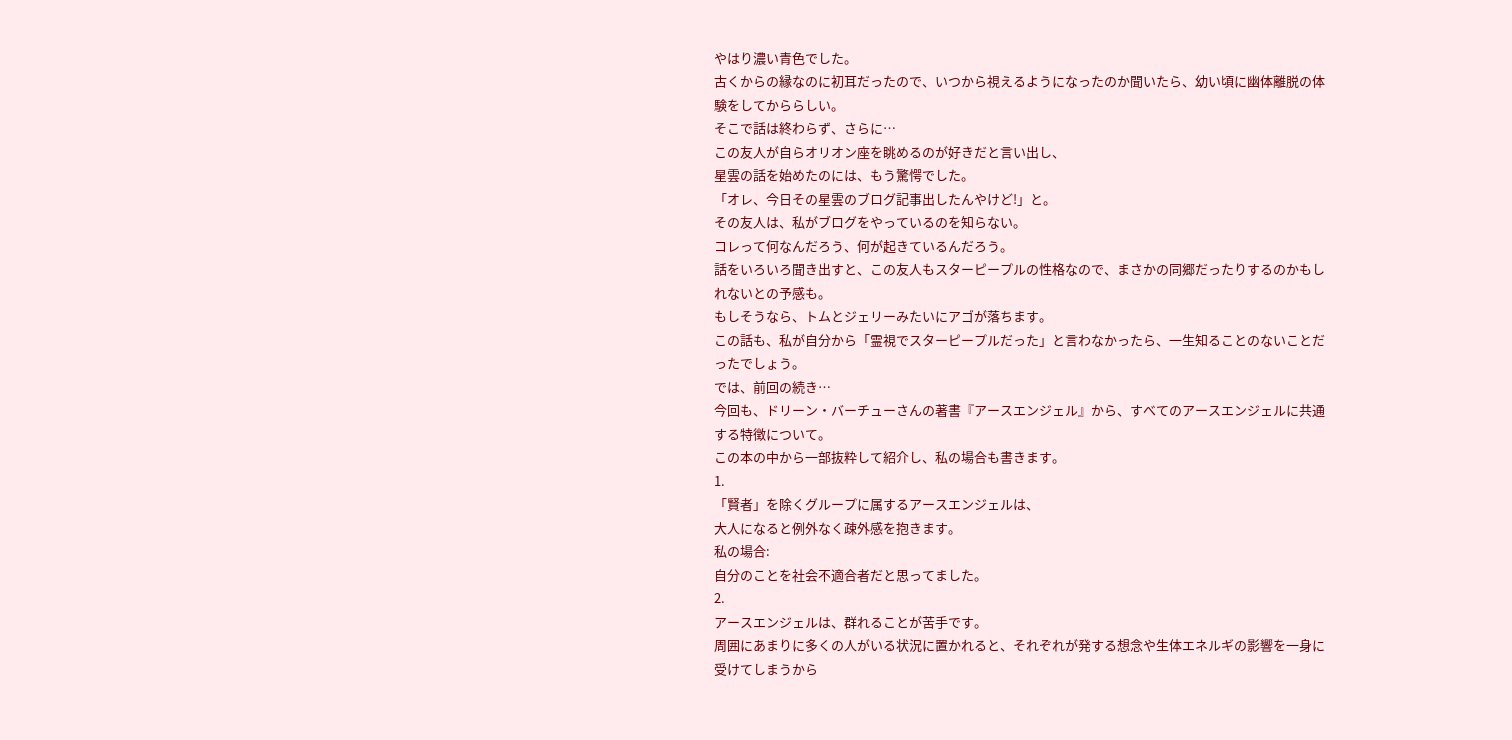やはり濃い青色でした。
古くからの縁なのに初耳だったので、いつから視えるようになったのか聞いたら、幼い頃に幽体離脱の体験をしてかららしい。
そこで話は終わらず、さらに…
この友人が自らオリオン座を眺めるのが好きだと言い出し、
星雲の話を始めたのには、もう驚愕でした。
「オレ、今日その星雲のブログ記事出したんやけど!」と。
その友人は、私がブログをやっているのを知らない。
コレって何なんだろう、何が起きているんだろう。
話をいろいろ聞き出すと、この友人もスターピープルの性格なので、まさかの同郷だったりするのかもしれないとの予感も。
もしそうなら、トムとジェリーみたいにアゴが落ちます。
この話も、私が自分から「霊視でスターピープルだった」と言わなかったら、一生知ることのないことだったでしょう。
では、前回の続き…
今回も、ドリーン・バーチューさんの著書『アースエンジェル』から、すべてのアースエンジェルに共通する特徴について。
この本の中から一部抜粋して紹介し、私の場合も書きます。
1.
「賢者」を除くグループに属するアースエンジェルは、
大人になると例外なく疎外感を抱きます。
私の場合:
自分のことを社会不適合者だと思ってました。
2.
アースエンジェルは、群れることが苦手です。
周囲にあまりに多くの人がいる状況に置かれると、それぞれが発する想念や生体エネルギの影響を一身に受けてしまうから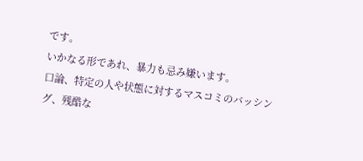です。
いかなる形であれ、暴力も忌み嫌います。
口論、特定の人や状態に対するマスコミのバッシング、残酷な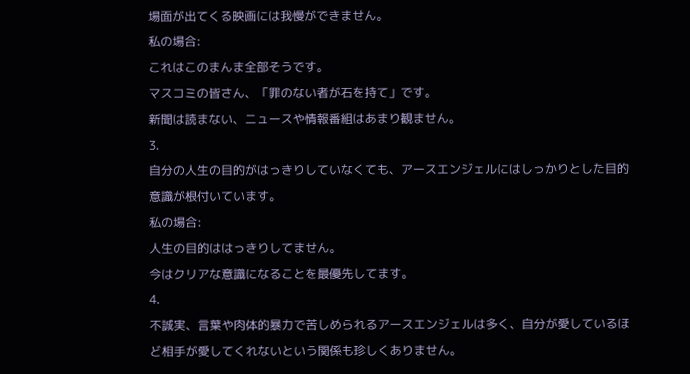場面が出てくる映画には我慢ができません。
私の場合:
これはこのまんま全部そうです。
マスコミの皆さん、「罪のない者が石を持て」です。
新聞は読まない、ニュースや情報番組はあまり観ません。
3.
自分の人生の目的がはっきりしていなくても、アースエンジェルにはしっかりとした目的意識が根付いています。
私の場合:
人生の目的ははっきりしてません。
今はクリアな意識になることを最優先してます。
4.
不誠実、言葉や肉体的暴力で苦しめられるアースエンジェルは多く、自分が愛しているほど相手が愛してくれないという関係も珍しくありません。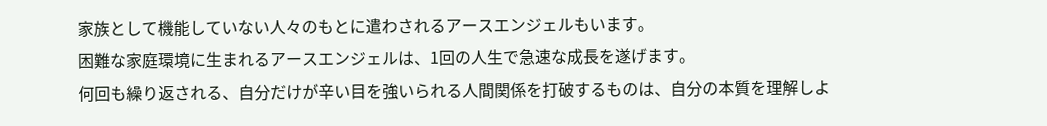家族として機能していない人々のもとに遣わされるアースエンジェルもいます。
困難な家庭環境に生まれるアースエンジェルは、1回の人生で急速な成長を遂げます。
何回も繰り返される、自分だけが辛い目を強いられる人間関係を打破するものは、自分の本質を理解しよ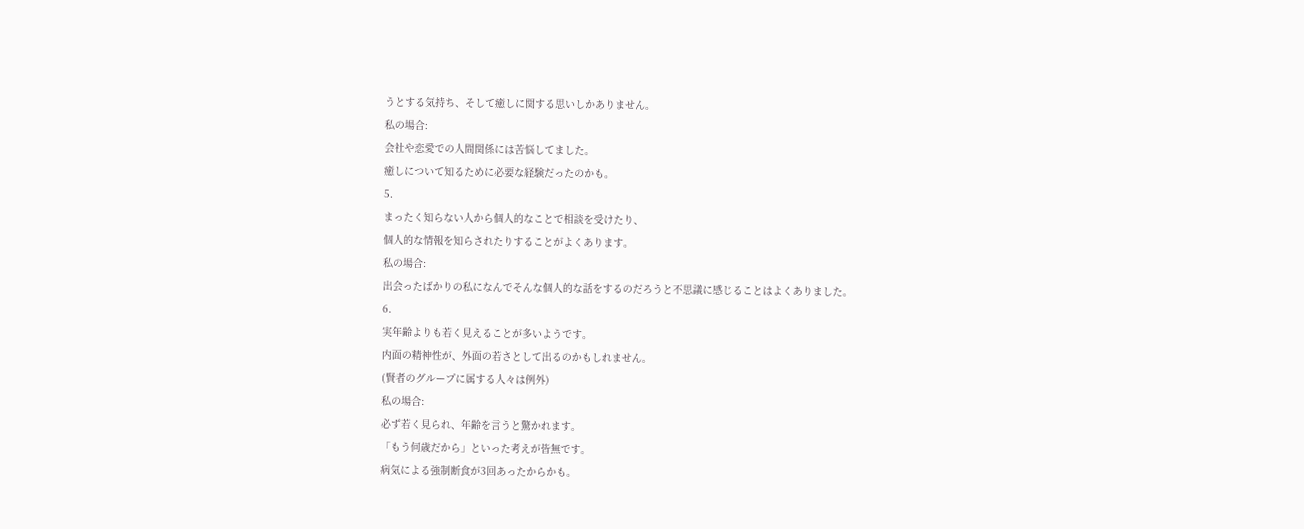うとする気持ち、そして癒しに関する思いしかありません。
私の場合:
会社や恋愛での人間関係には苦悩してました。
癒しについて知るために必要な経験だったのかも。
5.
まったく知らない人から個人的なことで相談を受けたり、
個人的な情報を知らされたりすることがよくあります。
私の場合:
出会ったばかりの私になんでそんな個人的な話をするのだろうと不思議に感じることはよくありました。
6.
実年齢よりも若く見えることが多いようです。
内面の精神性が、外面の若さとして出るのかもしれません。
(賢者のグループに属する人々は例外)
私の場合:
必ず若く見られ、年齢を言うと驚かれます。
「もう何歳だから」といった考えが皆無です。
病気による強制断食が3回あったからかも。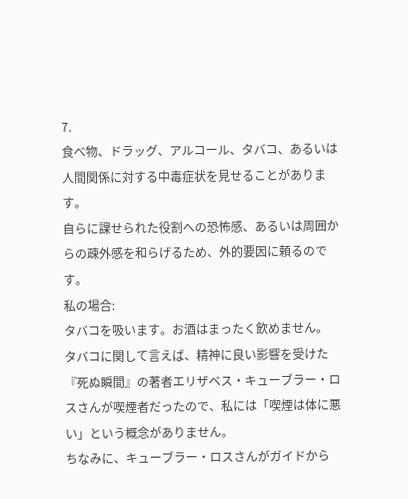7.
食べ物、ドラッグ、アルコール、タバコ、あるいは人間関係に対する中毒症状を見せることがあります。
自らに課せられた役割への恐怖感、あるいは周囲からの疎外感を和らげるため、外的要因に頼るのです。
私の場合:
タバコを吸います。お酒はまったく飲めません。
タバコに関して言えば、精神に良い影響を受けた『死ぬ瞬間』の著者エリザベス・キューブラー・ロスさんが喫煙者だったので、私には「喫煙は体に悪い」という概念がありません。
ちなみに、キューブラー・ロスさんがガイドから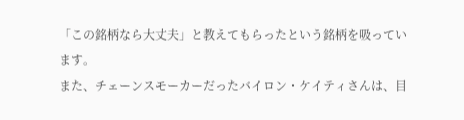「この銘柄なら大丈夫」と教えてもらったという銘柄を吸っています。
また、チェーンスモーカーだったバイロン・ケイティさんは、目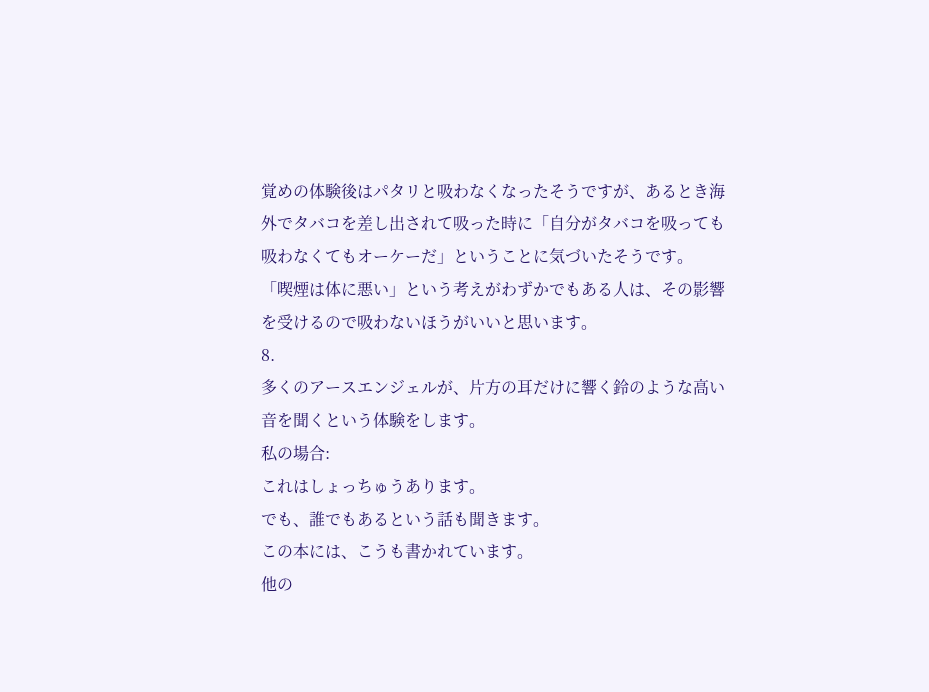覚めの体験後はパタリと吸わなくなったそうですが、あるとき海外でタバコを差し出されて吸った時に「自分がタバコを吸っても吸わなくてもオーケーだ」ということに気づいたそうです。
「喫煙は体に悪い」という考えがわずかでもある人は、その影響を受けるので吸わないほうがいいと思います。
8.
多くのアースエンジェルが、片方の耳だけに響く鈴のような高い音を聞くという体験をします。
私の場合:
これはしょっちゅうあります。
でも、誰でもあるという話も聞きます。
この本には、こうも書かれています。
他の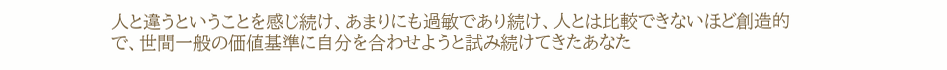人と違うということを感じ続け、あまりにも過敏であり続け、人とは比較できないほど創造的で、世間一般の価値基準に自分を合わせようと試み続けてきたあなた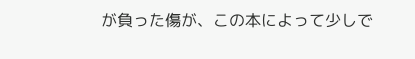が負った傷が、この本によって少しで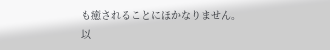も癒されることにほかなりません。
以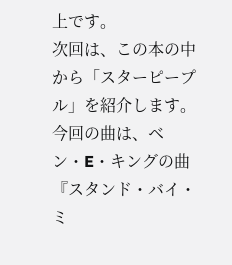上です。
次回は、この本の中から「スターピープル」を紹介します。
今回の曲は、ベン・E・キングの曲『スタンド・バイ・ミ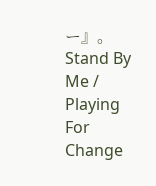ー』。
Stand By Me / Playing For Change